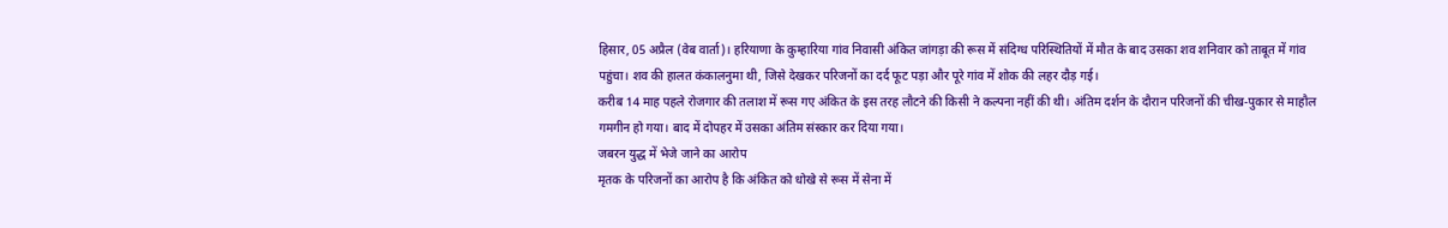हिसार, 05 अप्रैल (वेब वार्ता)। हरियाणा के कुम्हारिया गांव निवासी अंकित जांगड़ा की रूस में संदिग्ध परिस्थितियों में मौत के बाद उसका शव शनिवार को ताबूत में गांव पहुंचा। शव की हालत कंकालनुमा थी, जिसे देखकर परिजनों का दर्द फूट पड़ा और पूरे गांव में शोक की लहर दौड़ गई।
करीब 14 माह पहले रोजगार की तलाश में रूस गए अंकित के इस तरह लौटने की किसी ने कल्पना नहीं की थी। अंतिम दर्शन के दौरान परिजनों की चीख-पुकार से माहौल गमगीन हो गया। बाद में दोपहर में उसका अंतिम संस्कार कर दिया गया।
जबरन युद्ध में भेजे जाने का आरोप
मृतक के परिजनों का आरोप है कि अंकित को धोखे से रूस में सेना में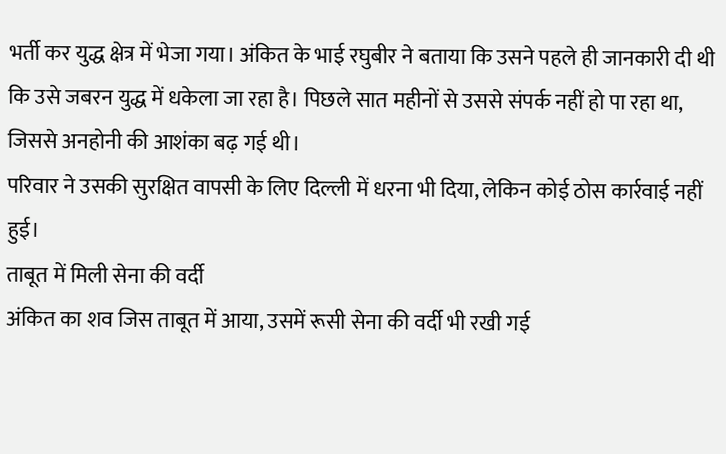भर्ती कर युद्ध क्षेत्र में भेजा गया। अंकित के भाई रघुबीर ने बताया कि उसने पहले ही जानकारी दी थी कि उसे जबरन युद्ध में धकेला जा रहा है। पिछले सात महीनों से उससे संपर्क नहीं हो पा रहा था, जिससे अनहोनी की आशंका बढ़ गई थी।
परिवार ने उसकी सुरक्षित वापसी के लिए दिल्ली में धरना भी दिया, लेकिन कोई ठोस कार्रवाई नहीं हुई।
ताबूत में मिली सेना की वर्दी
अंकित का शव जिस ताबूत में आया, उसमें रूसी सेना की वर्दी भी रखी गई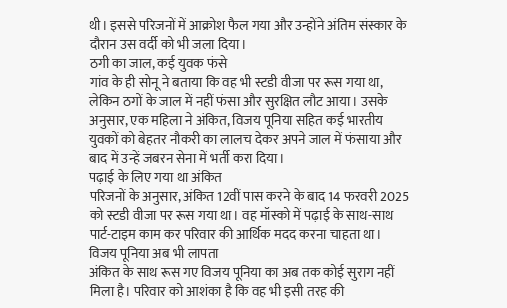थी। इससे परिजनों में आक्रोश फैल गया और उन्होंने अंतिम संस्कार के दौरान उस वर्दी को भी जला दिया।
ठगी का जाल, कई युवक फंसे
गांव के ही सोनू ने बताया कि वह भी स्टडी वीजा पर रूस गया था, लेकिन ठगों के जाल में नहीं फंसा और सुरक्षित लौट आया। उसके अनुसार, एक महिला ने अंकित, विजय पूनिया सहित कई भारतीय युवकों को बेहतर नौकरी का लालच देकर अपने जाल में फंसाया और बाद में उन्हें जबरन सेना में भर्ती करा दिया।
पढ़ाई के लिए गया था अंकित
परिजनों के अनुसार, अंकित 12वीं पास करने के बाद 14 फरवरी 2025 को स्टडी वीजा पर रूस गया था। वह मॉस्को में पढ़ाई के साथ-साथ पार्ट-टाइम काम कर परिवार की आर्थिक मदद करना चाहता था।
विजय पूनिया अब भी लापता
अंकित के साथ रूस गए विजय पूनिया का अब तक कोई सुराग नहीं मिला है। परिवार को आशंका है कि वह भी इसी तरह की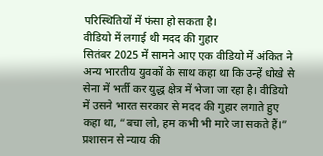परिस्थितियों में फंसा हो सकता है।
वीडियो में लगाई थी मदद की गुहार
सितंबर 2025 में सामने आए एक वीडियो में अंकित ने अन्य भारतीय युवकों के साथ कहा था कि उन्हें धोखे से सेना में भर्ती कर युद्ध क्षेत्र में भेजा जा रहा है। वीडियो में उसने भारत सरकार से मदद की गुहार लगाते हुए कहा था, “बचा लो, हम कभी भी मारे जा सकते हैं।”
प्रशासन से न्याय की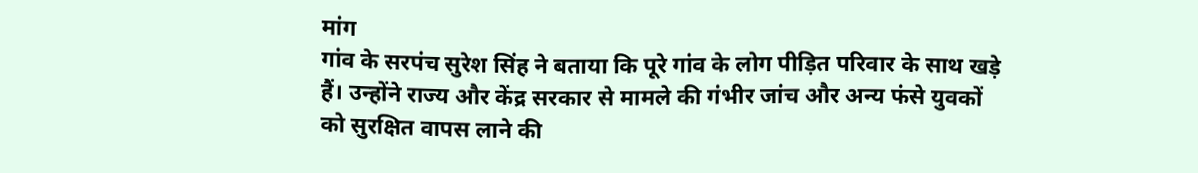मांग
गांव के सरपंच सुरेश सिंह ने बताया कि पूरे गांव के लोग पीड़ित परिवार के साथ खड़े हैं। उन्होंने राज्य और केंद्र सरकार से मामले की गंभीर जांच और अन्य फंसे युवकों को सुरक्षित वापस लाने की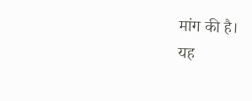मांग की है।
यह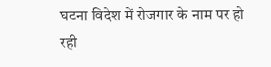घटना विदेश में रोजगार के नाम पर हो रही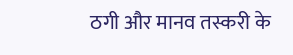ठगी और मानव तस्करी के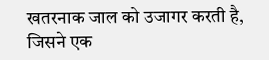खतरनाक जाल को उजागर करती है, जिसने एक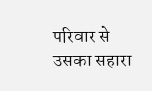परिवार से उसका सहारा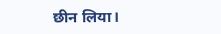छीन लिया।